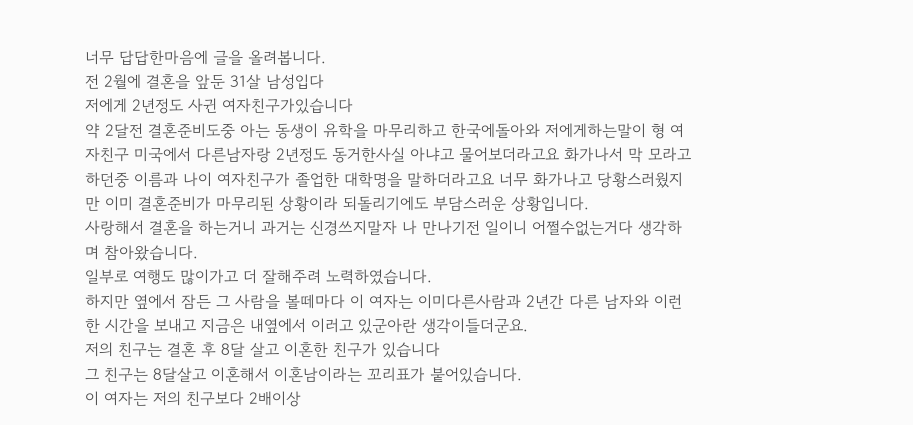너무 답답한마음에 글을 올려봅니다.
전 2월에 결혼을 앞둔 31살 남성입다
저에게 2년정도 사귄 여자친구가있습니다
약 2달전 결혼준비도중 아는 동생이 유학을 마무리하고 한국에돌아와 저에게하는말이 형 여자친구 미국에서 다른남자랑 2년정도 동거한사실 아냐고 물어보더라고요 화가나서 막 모라고하던중 이름과 나이 여자친구가 졸업한 대학명을 말하더라고요 너무 화가나고 당황스러웠지만 이미 결혼준비가 마무리된 상황이라 되돌리기에도 부담스러운 상황입니다.
사랑해서 결혼을 하는거니 과거는 신경쓰지말자 나 만나기전 일이니 어쩔수없는거다 생각하며 참아왔습니다.
일부로 여행도 많이가고 더 잘해주려 노력하였습니다.
하지만 옆에서 잠든 그 사람을 볼떼마다 이 여자는 이미다른사람과 2년간 다른 남자와 이런한 시간을 보내고 지금은 내옆에서 이러고 있군아란 생각이들더군요.
저의 친구는 결혼 후 8달 살고 이혼한 친구가 있습니다
그 친구는 8달살고 이혼해서 이혼남이라는 꼬리표가 붙어있습니다.
이 여자는 저의 친구보다 2배이상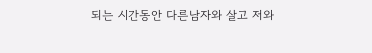되는 시간동안 다른남자와 살고 저와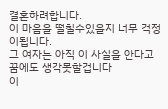결혼하려합니다.
이 마음을 떨칠수있을지 너무 걱정이됩니다.
그 여자는 아직 이 사실을 안다고 꿈에도 생각못할겁니다
이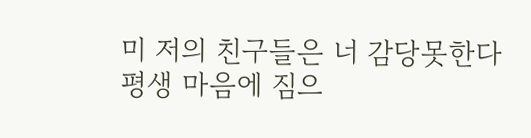미 저의 친구들은 너 감당못한다 평생 마음에 짐으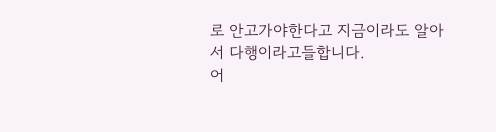로 안고가야한다고 지금이라도 알아서 다행이라고들합니다.
어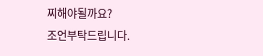찌해야될까요?
조언부탁드립니다.